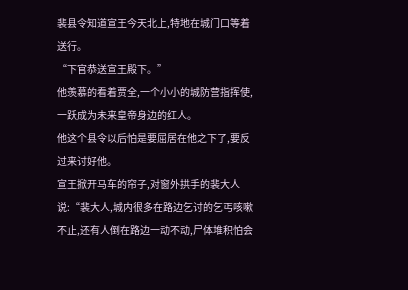裴县令知道宣王今天北上,特地在城门口等着送行。
“下官恭送宣王殿下。”
他羡慕的看着贾全,一个小小的城防营指挥使,一跃成为未来皇帝身边的红人。
他这个县令以后怕是要屈居在他之下了,要反过来讨好他。
宣王掀开马车的帘子,对窗外拱手的裴大人说:“裴大人,城内很多在路边乞讨的乞丐咳嗽不止,还有人倒在路边一动不动,尸体堆积怕会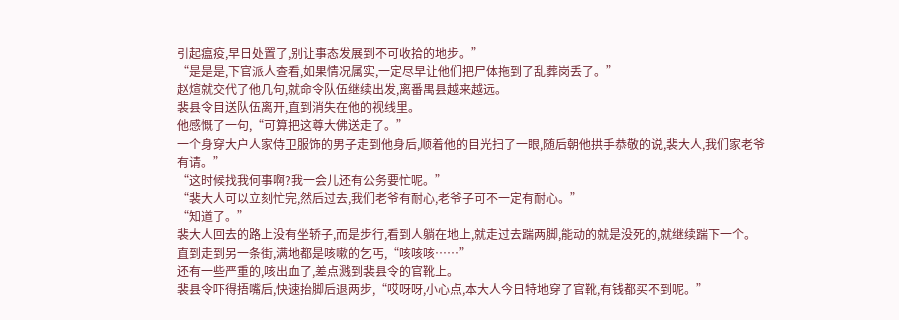引起瘟疫,早日处置了,别让事态发展到不可收拾的地步。”
“是是是,下官派人查看,如果情况属实,一定尽早让他们把尸体拖到了乱葬岗丢了。”
赵煊就交代了他几句,就命令队伍继续出发,离番禺县越来越远。
裴县令目送队伍离开,直到消失在他的视线里。
他感慨了一句,“可算把这尊大佛送走了。”
一个身穿大户人家侍卫服饰的男子走到他身后,顺着他的目光扫了一眼,随后朝他拱手恭敬的说,裴大人,我们家老爷有请。”
“这时候找我何事啊?我一会儿还有公务要忙呢。”
“裴大人可以立刻忙完,然后过去,我们老爷有耐心,老爷子可不一定有耐心。”
“知道了。”
裴大人回去的路上没有坐轿子,而是步行,看到人躺在地上,就走过去踹两脚,能动的就是没死的,就继续踹下一个。
直到走到另一条街,满地都是咳嗽的乞丐,“咳咳咳……”
还有一些严重的,咳出血了,差点溅到裴县令的官靴上。
裴县令吓得捂嘴后,快速抬脚后退两步,“哎呀呀,小心点,本大人今日特地穿了官靴,有钱都买不到呢。”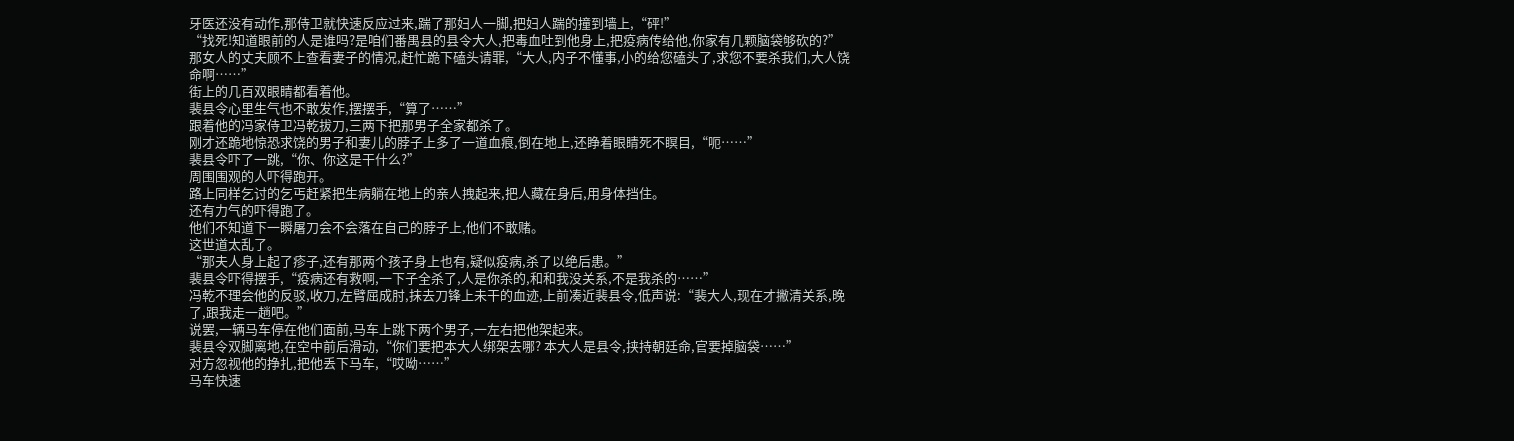牙医还没有动作,那侍卫就快速反应过来,踹了那妇人一脚,把妇人踹的撞到墙上,“砰!”
“找死!知道眼前的人是谁吗?是咱们番禺县的县令大人,把毒血吐到他身上,把疫病传给他,你家有几颗脑袋够砍的?”
那女人的丈夫顾不上查看妻子的情况,赶忙跪下磕头请罪,“大人,内子不懂事,小的给您磕头了,求您不要杀我们,大人饶命啊……”
街上的几百双眼睛都看着他。
裴县令心里生气也不敢发作,摆摆手,“算了……”
跟着他的冯家侍卫冯乾拔刀,三两下把那男子全家都杀了。
刚才还跪地惊恐求饶的男子和妻儿的脖子上多了一道血痕,倒在地上,还睁着眼睛死不瞑目,“呃……”
裴县令吓了一跳,“你、你这是干什么?”
周围围观的人吓得跑开。
路上同样乞讨的乞丐赶紧把生病躺在地上的亲人拽起来,把人藏在身后,用身体挡住。
还有力气的吓得跑了。
他们不知道下一瞬屠刀会不会落在自己的脖子上,他们不敢赌。
这世道太乱了。
“那夫人身上起了疹子,还有那两个孩子身上也有,疑似疫病,杀了以绝后患。”
裴县令吓得摆手,“疫病还有救啊,一下子全杀了,人是你杀的,和和我没关系,不是我杀的……”
冯乾不理会他的反驳,收刀,左臂屈成肘,抹去刀锋上未干的血迹,上前凑近裴县令,低声说:“裴大人,现在才撇清关系,晚了,跟我走一趟吧。”
说罢,一辆马车停在他们面前,马车上跳下两个男子,一左右把他架起来。
裴县令双脚离地,在空中前后滑动,“你们要把本大人绑架去哪? 本大人是县令,挟持朝廷命,官要掉脑袋……”
对方忽视他的挣扎,把他丢下马车,“哎呦……”
马车快速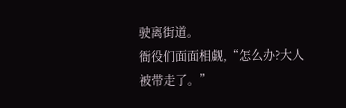驶离街道。
衙役们面面相觑,“怎么办?大人被带走了。”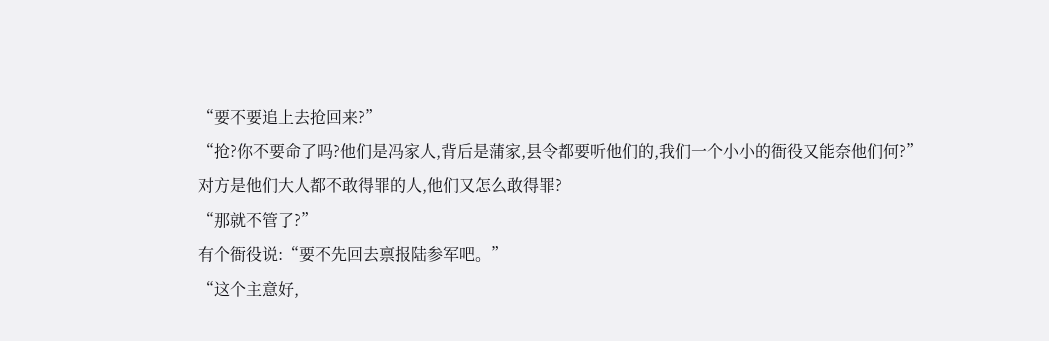“要不要追上去抢回来?”
“抢?你不要命了吗?他们是冯家人,背后是蒲家,县令都要听他们的,我们一个小小的衙役又能奈他们何?”
对方是他们大人都不敢得罪的人,他们又怎么敢得罪?
“那就不管了?”
有个衙役说:“要不先回去禀报陆参军吧。”
“这个主意好,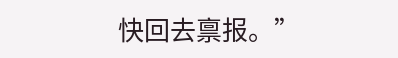快回去禀报。”